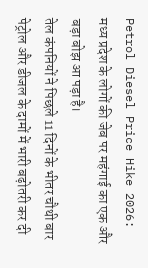Petrol Diesel Price Hike 2026: मध्य प्रदेश के लोगों की जेब पर महंगाई का एक और बड़ा बोझ आ पड़ा है।
तेल कंपनियों ने पिछले 11 दिनों के भीतर चौथी बार पेट्रोल और डीजल के दामों में भारी बढ़ोतरी कर दी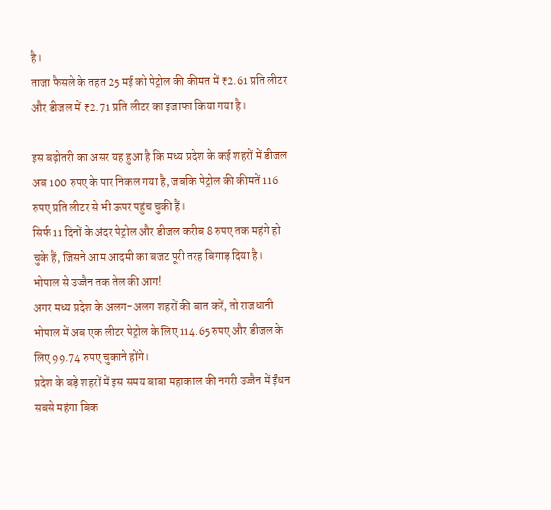है।
ताजा फैसले के तहत 25 मई को पेट्रोल की कीमत में ₹2.61 प्रति लीटर और डीजल में ₹2.71 प्रति लीटर का इजाफा किया गया है।

इस बढ़ोतरी का असर यह हुआ है कि मध्य प्रदेश के कई शहरों में डीजल अब 100 रुपए के पार निकल गया है, जबकि पेट्रोल की कीमतें 116 रुपए प्रति लीटर से भी ऊपर पहुंच चुकी हैं।
सिर्फ 11 दिनों के अंदर पेट्रोल और डीजल करीब 8 रुपए तक महंगे हो चुके हैं, जिसने आम आदमी का बजट पूरी तरह बिगाड़ दिया है।
भोपाल से उज्जैन तक तेल की आग!
अगर मध्य प्रदेश के अलग-अलग शहरों की बात करें, तो राजधानी भोपाल में अब एक लीटर पेट्रोल के लिए 114.65 रुपए और डीजल के लिए 99.74 रुपए चुकाने होंगे।
प्रदेश के बड़े शहरों में इस समय बाबा महाकाल की नगरी उज्जैन में ईंधन सबसे महंगा बिक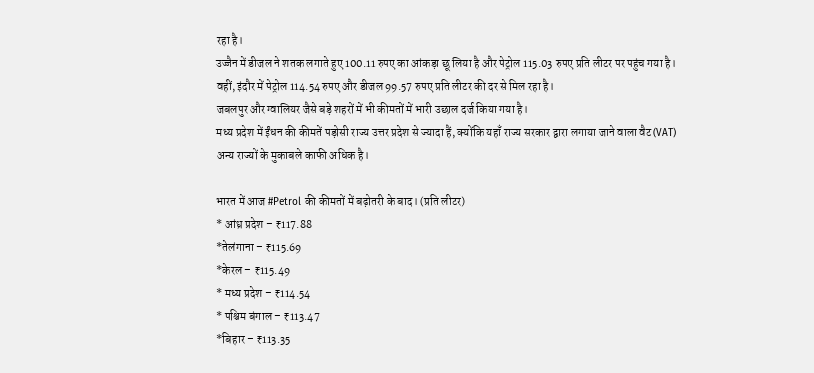रहा है।
उज्जैन में डीजल ने शतक लगाते हुए 100.11 रुपए का आंकड़ा छू लिया है और पेट्रोल 115.03 रुपए प्रति लीटर पर पहुंच गया है।
वहीं, इंदौर में पेट्रोल 114.54 रुपए और डीजल 99.57 रुपए प्रति लीटर की दर से मिल रहा है।
जबलपुर और ग्वालियर जैसे बड़े शहरों में भी कीमतों में भारी उछाल दर्ज किया गया है।
मध्य प्रदेश में ईंधन की कीमतें पड़ोसी राज्य उत्तर प्रदेश से ज्यादा हैं, क्योंकि यहाँ राज्य सरकार द्वारा लगाया जाने वाला वैट (VAT) अन्य राज्यों के मुकाबले काफी अधिक है।

भारत में आज #Petrol की कीमतों में बढ़ोतरी के बाद। (प्रति लीटर)
* आंध्र प्रदेश – ₹117.88
*तेलंगाना – ₹115.69
*केरल – ₹115.49
* मध्य प्रदेश – ₹114.54
* पश्चिम बंगाल – ₹113.47
*बिहार – ₹113.35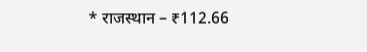* राजस्थान – ₹112.66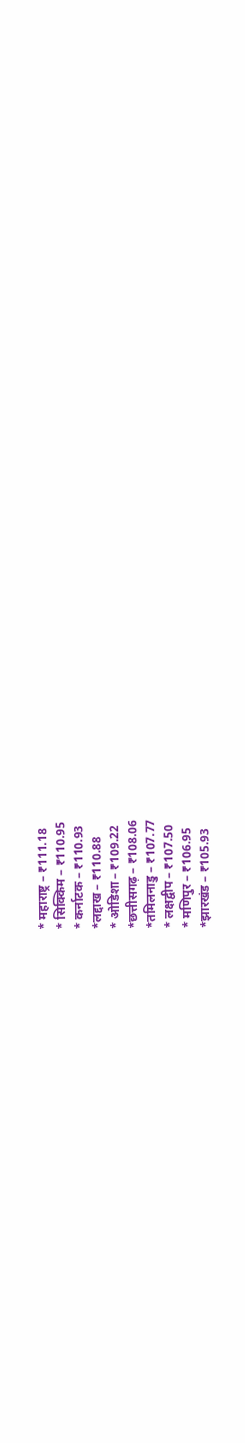* महाराष्ट्र – ₹111.18
* सिक्किम – ₹110.95
* कर्नाटक – ₹110.93
*लद्दाख – ₹110.88
* ओडिशा – ₹109.22
*छत्तीसगढ़ – ₹108.06
*तमिलनाडु – ₹107.77
* लक्षद्वीप – ₹107.50
* मणिपुर – ₹106.95
*झारखंड – ₹105.93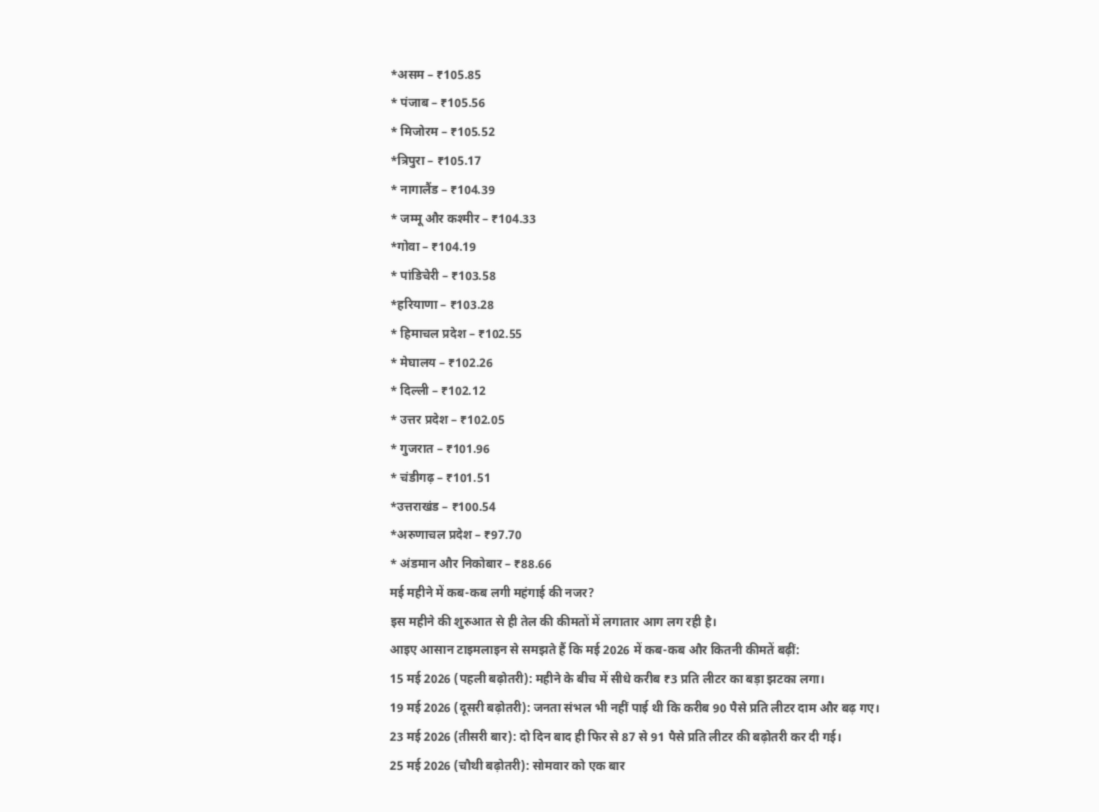*असम – ₹105.85
* पंजाब – ₹105.56
* मिजोरम – ₹105.52
*त्रिपुरा – ₹105.17
* नागालैंड – ₹104.39
* जम्मू और कश्मीर – ₹104.33
*गोवा – ₹104.19
* पांडिचेरी – ₹103.58
*हरियाणा – ₹103.28
* हिमाचल प्रदेश – ₹102.55
* मेघालय – ₹102.26
* दिल्ली – ₹102.12
* उत्तर प्रदेश – ₹102.05
* गुजरात – ₹101.96
* चंडीगढ़ – ₹101.51
*उत्तराखंड – ₹100.54
*अरुणाचल प्रदेश – ₹97.70
* अंडमान और निकोबार – ₹88.66
मई महीने में कब-कब लगी महंगाई की नजर?
इस महीने की शुरुआत से ही तेल की कीमतों में लगातार आग लग रही है।
आइए आसान टाइमलाइन से समझते हैं कि मई 2026 में कब-कब और कितनी कीमतें बढ़ीं:
15 मई 2026 (पहली बढ़ोतरी): महीने के बीच में सीधे करीब ₹3 प्रति लीटर का बड़ा झटका लगा।
19 मई 2026 (दूसरी बढ़ोतरी): जनता संभल भी नहीं पाई थी कि करीब 90 पैसे प्रति लीटर दाम और बढ़ गए।
23 मई 2026 (तीसरी बार): दो दिन बाद ही फिर से 87 से 91 पैसे प्रति लीटर की बढ़ोतरी कर दी गई।
25 मई 2026 (चौथी बढ़ोतरी): सोमवार को एक बार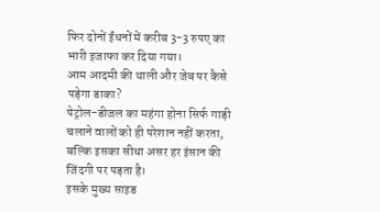फिर दोनों ईंधनों में करीब 3-3 रुपए का भारी इजाफा कर दिया गया।
आम आदमी की थाली और जेब पर कैसे पड़ेगा डाका?
पेट्रोल-डीजल का महंगा होना सिर्फ गाड़ी चलाने वालों को ही परेशान नहीं करता, बल्कि इसका सीधा असर हर इंसान की जिंदगी पर पड़ता है।
इसके मुख्य साइड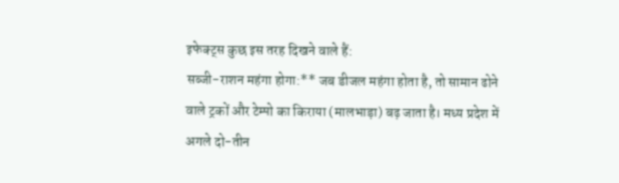इफेक्ट्स कुछ इस तरह दिखने वाले हैं:
सब्जी-राशन महंगा होगा:** जब डीजल महंगा होता है, तो सामान ढोने वाले ट्रकों और टेम्पो का किराया (मालभाड़ा) बढ़ जाता है। मध्य प्रदेश में अगले दो-तीन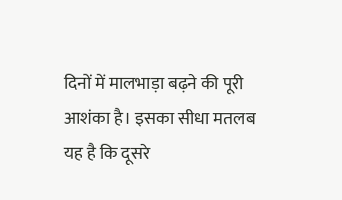दिनों में मालभाड़ा बढ़ने की पूरी आशंका है। इसका सीधा मतलब यह है कि दूसरे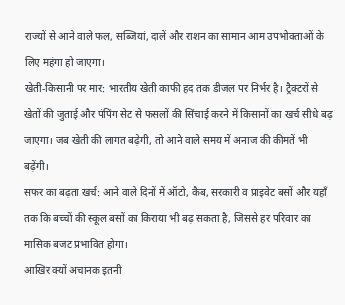राज्यों से आने वाले फल, सब्जियां, दालें और राशन का सामान आम उपभोक्ताओं के लिए महंगा हो जाएगा।
खेती-किसानी पर मार: भारतीय खेती काफी हद तक डीजल पर निर्भर है। ट्रैक्टरों से खेतों की जुताई और पंपिंग सेट से फसलों की सिंचाई करने में किसानों का खर्च सीधे बढ़ जाएगा। जब खेती की लागत बढ़ेगी, तो आने वाले समय में अनाज की कीमतें भी बढ़ेंगी।
सफर का बढ़ता खर्च: आने वाले दिनों में ऑटो, कैब, सरकारी व प्राइवेट बसों और यहाँ तक कि बच्चों की स्कूल बसों का किराया भी बढ़ सकता है, जिससे हर परिवार का मासिक बजट प्रभावित होगा।
आखिर क्यों अचानक इतनी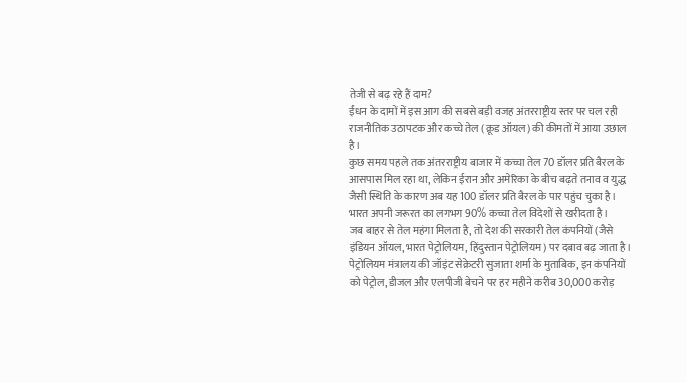तेजी से बढ़ रहे हैं दाम?
ईंधन के दामों में इस आग की सबसे बड़ी वजह अंतरराष्ट्रीय स्तर पर चल रही राजनीतिक उठापटक और कच्चे तेल (क्रूड ऑयल) की कीमतों में आया उछाल है।
कुछ समय पहले तक अंतरराष्ट्रीय बाजार में कच्चा तेल 70 डॉलर प्रति बैरल के आसपास मिल रहा था, लेकिन ईरान और अमेरिका के बीच बढ़ते तनाव व युद्ध जैसी स्थिति के कारण अब यह 100 डॉलर प्रति बैरल के पार पहुंच चुका है।
भारत अपनी जरूरत का लगभग 90% कच्चा तेल विदेशों से खरीदता है।
जब बाहर से तेल महंगा मिलता है, तो देश की सरकारी तेल कंपनियों (जैसे इंडियन ऑयल, भारत पेट्रोलियम, हिंदुस्तान पेट्रोलियम) पर दबाव बढ़ जाता है।
पेट्रोलियम मंत्रालय की जॉइंट सेक्रेटरी सुजाता शर्मा के मुताबिक, इन कंपनियों को पेट्रोल, डीजल और एलपीजी बेचने पर हर महीने करीब 30,000 करोड़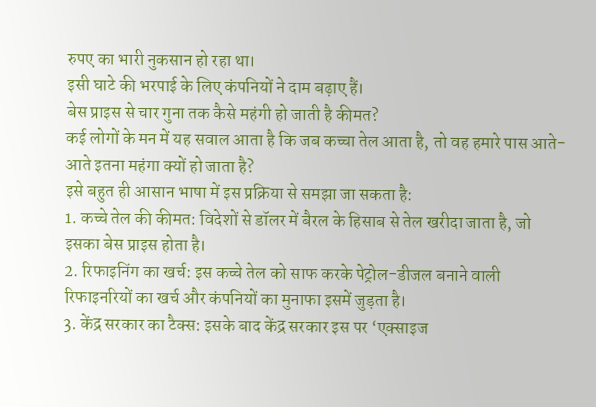रुपए का भारी नुकसान हो रहा था।
इसी घाटे की भरपाई के लिए कंपनियों ने दाम बढ़ाए हैं।
बेस प्राइस से चार गुना तक कैसे महंगी हो जाती है कीमत?
कई लोगों के मन में यह सवाल आता है कि जब कच्चा तेल आता है, तो वह हमारे पास आते-आते इतना महंगा क्यों हो जाता है?
इसे बहुत ही आसान भाषा में इस प्रक्रिया से समझा जा सकता है:
1. कच्चे तेल की कीमत: विदेशों से डॉलर में बैरल के हिसाब से तेल खरीदा जाता है, जो इसका बेस प्राइस होता है।
2. रिफाइनिंग का खर्च: इस कच्चे तेल को साफ करके पेट्रोल-डीजल बनाने वाली रिफाइनरियों का खर्च और कंपनियों का मुनाफा इसमें जुड़ता है।
3. केंद्र सरकार का टैक्स: इसके बाद केंद्र सरकार इस पर ‘एक्साइज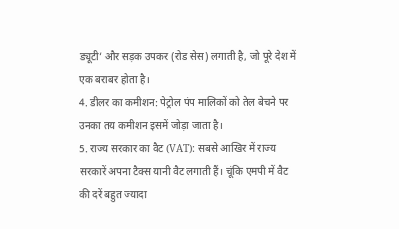ड्यूटी’ और सड़क उपकर (रोड सेस) लगाती है, जो पूरे देश में एक बराबर होता है।
4. डीलर का कमीशन: पेट्रोल पंप मालिकों को तेल बेचने पर उनका तय कमीशन इसमें जोड़ा जाता है।
5. राज्य सरकार का वैट (VAT): सबसे आखिर में राज्य सरकारें अपना टैक्स यानी वैट लगाती हैं। चूंकि एमपी में वैट की दरें बहुत ज्यादा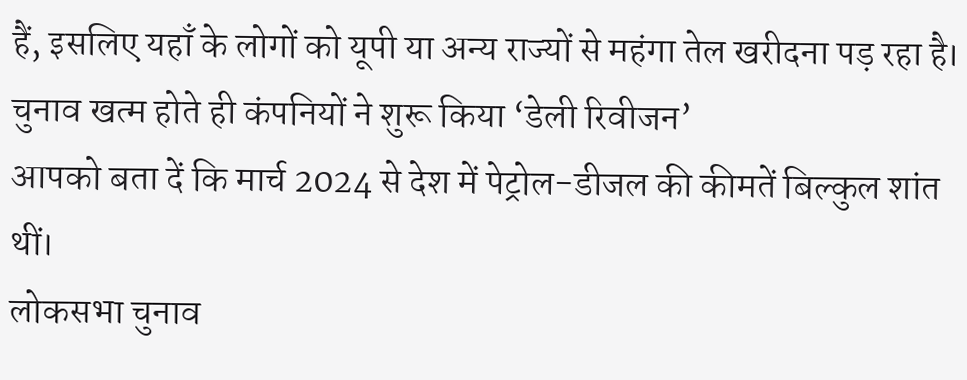हैं, इसलिए यहाँ के लोगों को यूपी या अन्य राज्यों से महंगा तेल खरीदना पड़ रहा है।
चुनाव खत्म होते ही कंपनियों ने शुरू किया ‘डेली रिवीजन’
आपको बता दें कि मार्च 2024 से देश में पेट्रोल-डीजल की कीमतें बिल्कुल शांत थीं।
लोकसभा चुनाव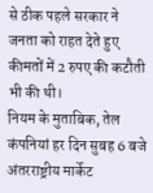से ठीक पहले सरकार ने जनता को राहत देते हुए कीमतों में 2 रुपए की कटौती भी की थी।
नियम के मुताबिक, तेल कंपनियां हर दिन सुबह 6 बजे अंतरराष्ट्रीय मार्केट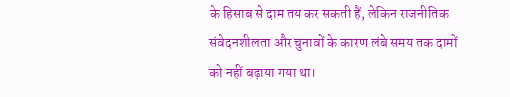के हिसाब से दाम तय कर सकती हैं, लेकिन राजनीतिक संवेदनशीलता और चुनावों के कारण लंबे समय तक दामों को नहीं बढ़ाया गया था।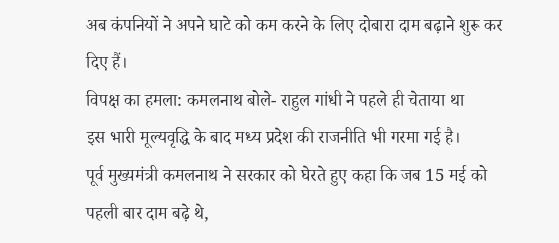अब कंपनियों ने अपने घाटे को कम करने के लिए दोबारा दाम बढ़ाने शुरू कर दिए हैं।
विपक्ष का हमला: कमलनाथ बोले- राहुल गांधी ने पहले ही चेताया था
इस भारी मूल्यवृद्धि के बाद मध्य प्रदेश की राजनीति भी गरमा गई है।
पूर्व मुख्यमंत्री कमलनाथ ने सरकार को घेरते हुए कहा कि जब 15 मई को पहली बार दाम बढ़े थे,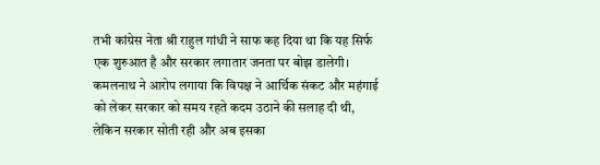तभी कांग्रेस नेता श्री राहुल गांधी ने साफ कह दिया था कि यह सिर्फ एक शुरुआत है और सरकार लगातार जनता पर बोझ डालेगी।
कमलनाथ ने आरोप लगाया कि विपक्ष ने आर्थिक संकट और महंगाई को लेकर सरकार को समय रहते कदम उठाने की सलाह दी थी, लेकिन सरकार सोती रही और अब इसका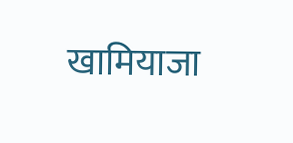खामियाजा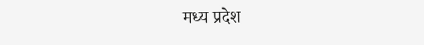मध्य प्रदेश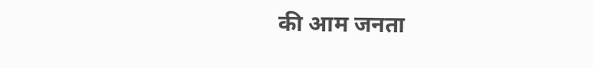की आम जनता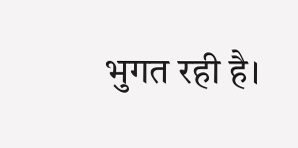भुगत रही है।